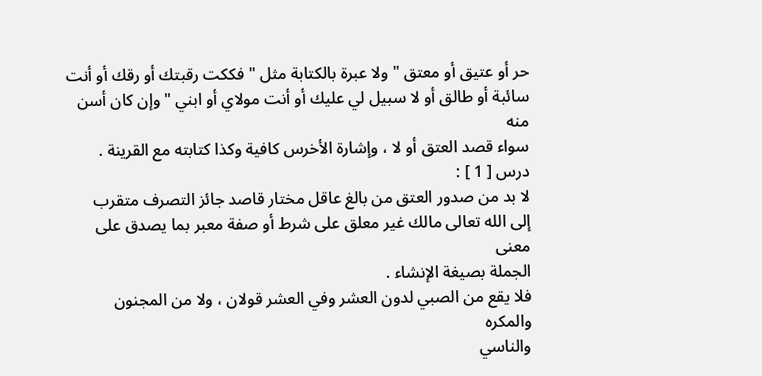حر أو عتيق أو معتق " ولا عبرة بالكتابة مثل " فككت رقبتك أو رقك أو أنت
سائبة أو طالق أو لا سبيل لي عليك أو أنت مولاي أو ابني " وإن كان أسن منه
سواء قصد العتق أو لا ، وإشارة الأخرس كافية وكذا كتابته مع القرينة .
درس [ 1 ] :
لا بد من صدور العتق من بالغ عاقل مختار قاصد جائز التصرف متقرب
إلى الله تعالى مالك غير معلق على شرط أو صفة معبر بما يصدق على معنى
الجملة بصيغة الإنشاء .
فلا يقع من الصبي لدون العشر وفي العشر قولان ، ولا من المجنون والمكره
والناسي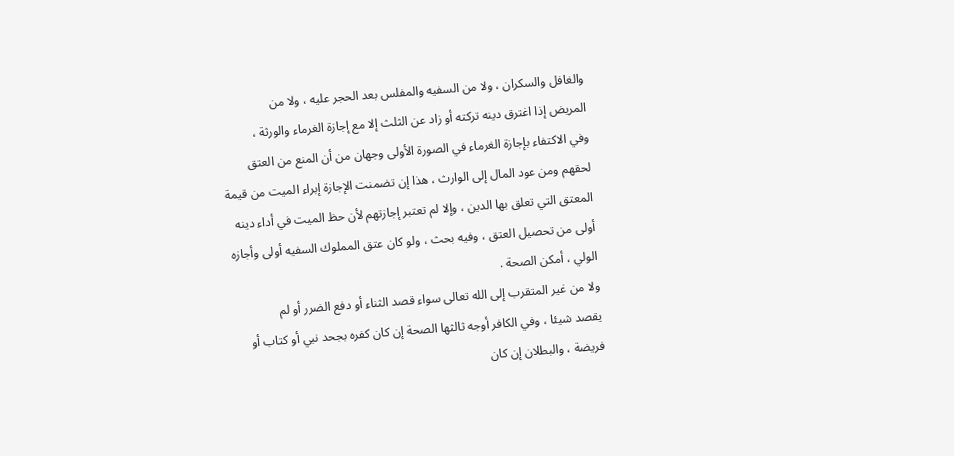والغافل والسكران ، ولا من السفيه والمفلس بعد الحجر عليه ، ولا من
المريض إذا اغترق دينه تركته أو زاد عن الثلث إلا مع إجازة الغرماء والورثة ،
وفي الاكتفاء بإجازة الغرماء في الصورة الأولى وجهان من أن المنع من العتق
لحقهم ومن عود المال إلى الوارث ، هذا إن تضمنت الإجازة إبراء الميت من قيمة
المعتق التي تعلق بها الدين ، وإلا لم تعتبر إجازتهم لأن حظ الميت في أداء دينه
أولى من تحصيل العتق ، وفيه بحث ، ولو كان عتق المملوك السفيه أولى وأجازه
الولي ، أمكن الصحة .
ولا من غير المتقرب إلى الله تعالى سواء قصد الثناء أو دفع الضرر أو لم
يقصد شيئا ، وفي الكافر أوجه ثالثها الصحة إن كان كفره بجحد نبي أو كتاب أو
فريضة ، والبطلان إن كان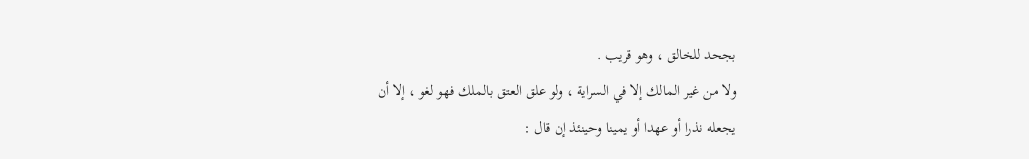بجحد للخالق ، وهو قريب .
ولا من غير المالك إلا في السراية ، ولو علق العتق بالملك فهو لغو ، إلا أن
يجعله نذرا أو عهدا أو يمينا وحينئذ إن قال :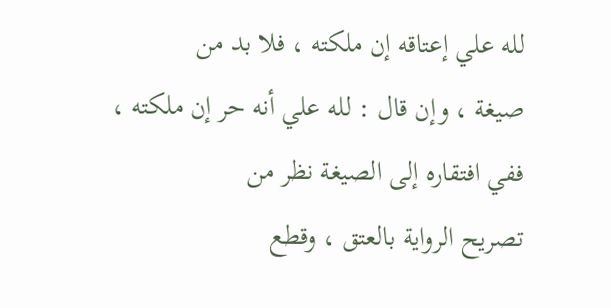لله علي إعتاقه إن ملكته ، فلا بد من
صيغة ، وإن قال : لله علي أنه حر إن ملكته ، ففي افتقاره إلى الصيغة نظر من
تصريح الرواية بالعتق ، وقطع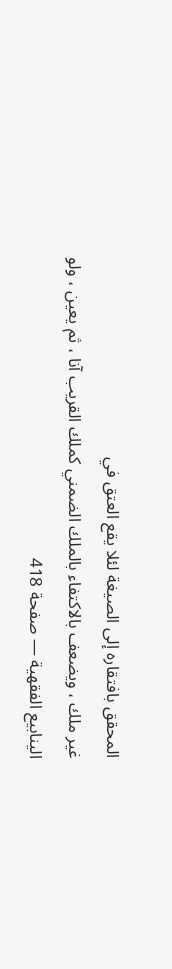المحقق بافتقاره إلى الصيغة لئلا يقع العتق في
غير ملك ، ويضعف بالاكتفاء بالملك الضمني كملك القريب آنا ، ثم يعين ، ولو
الينابيع الفقهية — صفحة 418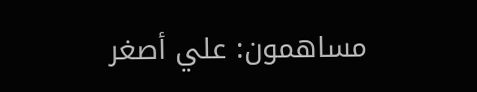مساهمون: علي أصغر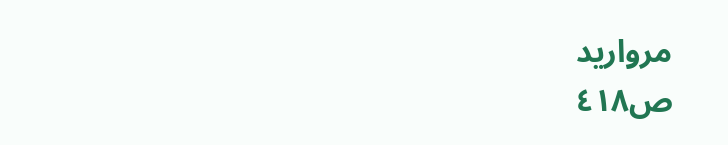مرواريد
ص٤١٨